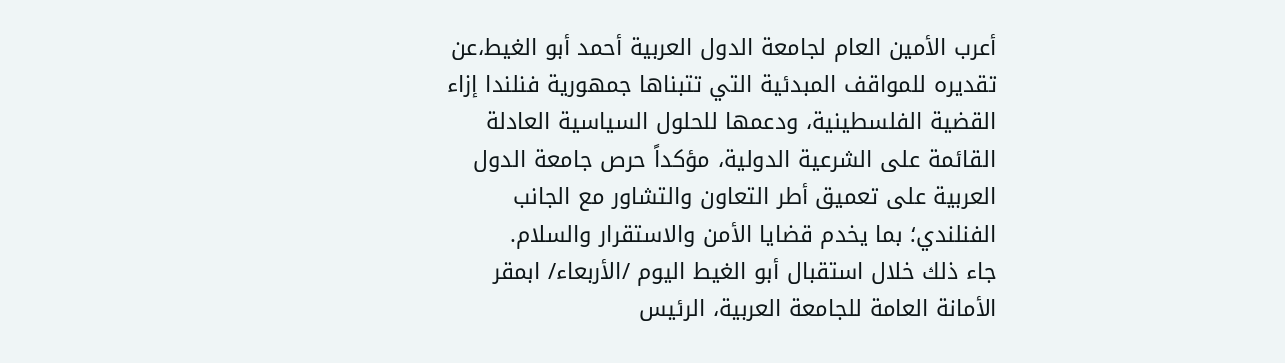أعرب الأمين العام لجامعة الدول العربية أحمد أبو الغيط،عن تقديره للمواقف المبدئية التي تتبناها جمهورية فنلندا إزاء القضية الفلسطينية، ودعمها للحلول السياسية العادلة القائمة على الشرعية الدولية، مؤكداً حرص جامعة الدول العربية على تعميق أطر التعاون والتشاور مع الجانب الفنلندي؛ بما يخدم قضايا الأمن والاستقرار والسلام.
جاء ذلك خلال استقبال أبو الغيط اليوم /الأربعاء/ ابمقر الأمانة العامة للجامعة العربية، الرئيس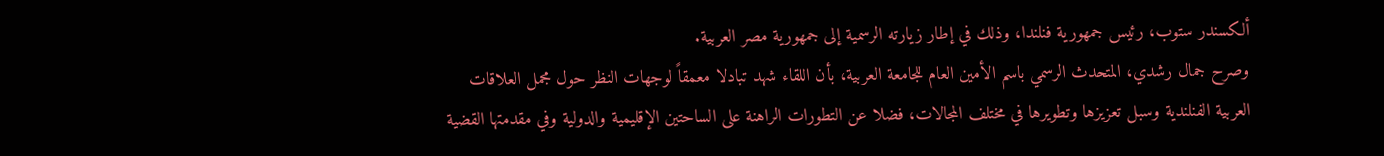ألكسندر ستوب، رئيس جمهورية فنلندا، وذلك في إطار زيارته الرسمية إلى جمهورية مصر العربية.
وصرح جمال رشدي، المتحدث الرسمي باسم الأمين العام للجامعة العربية، بأن اللقاء شهد تبادلا معمقاً لوجهات النظر حول مجمل العلاقات العربية الفنلندية وسبل تعزيزها وتطويرها في مختلف المجالات، فضلا عن التطورات الراهنة على الساحتين الإقليمية والدولية وفي مقدمتها القضية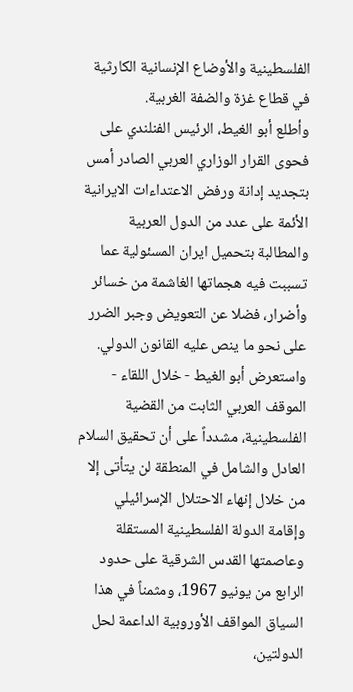الفلسطينية والأوضاع الإنسانية الكارثية في قطاع غزة والضفة الغربية.
وأطلع أبو الغيط، الرئيس الفنلندي على فحوى القرار الوزاري العربي الصادر أمس بتجديد إدانة ورفض الاعتداءات الايرانية الأئمة على عدد من الدول العربية والمطالبة بتحميل ايران المسئولية عما تسببت فيه هجماتها الغاشمة من خسائر وأضرار، فضلا عن التعويض وجبر الضرر على نحو ما ينص عليه القانون الدولي.
واستعرض أبو الغيط - خلال اللقاء - الموقف العربي الثابت من القضية الفلسطينية، مشدداً على أن تحقيق السلام العادل والشامل في المنطقة لن يتأتى إلا من خلال إنهاء الاحتلال الإسرائيلي وإقامة الدولة الفلسطينية المستقلة وعاصمتها القدس الشرقية على حدود الرابع من يونيو 1967، ومثمناً في هذا السياق المواقف الأوروبية الداعمة لحل الدولتين،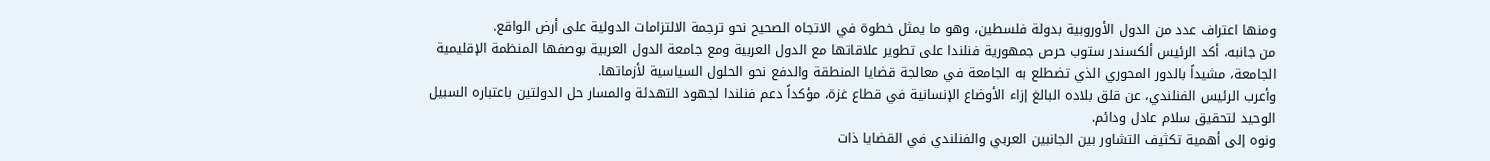ومنها اعتراف عدد من الدول الأوروبية بدولة فلسطين، وهو ما يمثل خطوة في الاتجاه الصحيح نحو ترجمة الالتزامات الدولية على أرض الواقع.
من جانبه، أكد الرئيس ألكسندر ستوب حرص جمهورية فنلندا على تطوير علاقاتها مع الدول العربية ومع جامعة الدول العربية بوصفها المنظمة الإقليمية الجامعة، مشيداً بالدور المحوري الذي تضطلع به الجامعة في معالجة قضايا المنطقة والدفع نحو الحلول السياسية لأزماتها.
وأعرب الرئيس الفنلندي، عن قلق بلاده البالغ إزاء الأوضاع الإنسانية في قطاع غزة، مؤكداً دعم فنلندا لجهود التهدئة والمسار حل الدولتين باعتباره السبيل الوحيد لتحقيق سلام عادل ودائم.
ونوه إلى أهمية تكثيف التشاور بين الجانبين العربي والفنلندي في القضايا ذات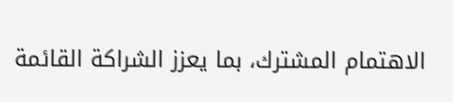الاهتمام المشترك، بما يعزز الشراكة القائمة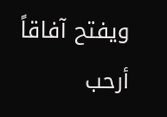ويفتح آفاقاً أرحب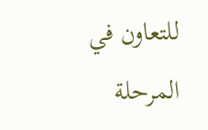للتعاون في المرحلة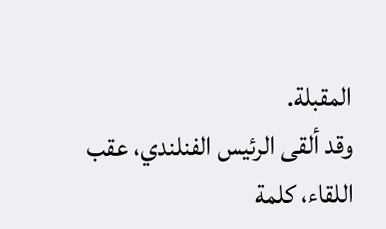المقبلة.
وقد ألقى الرئيس الفنلندي، عقب اللقاء، كلمة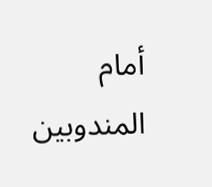أمام المندوبين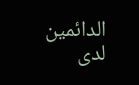الدائمين لدى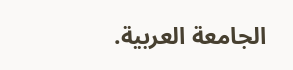الجامعة العربية.